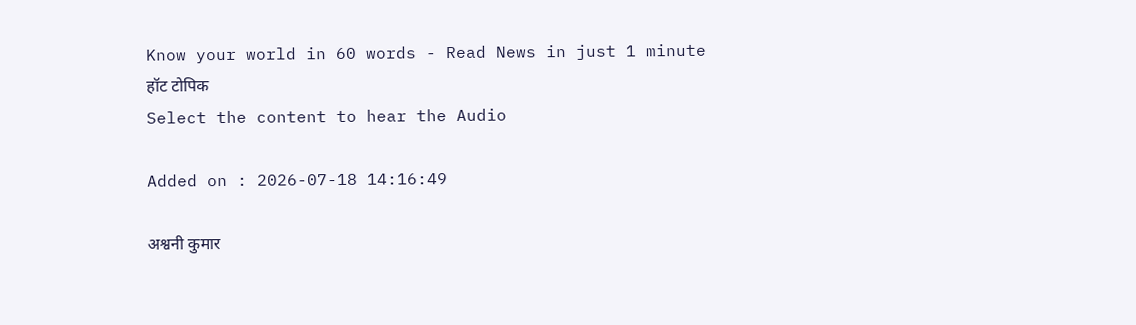Know your world in 60 words - Read News in just 1 minute
हॉट टोपिक
Select the content to hear the Audio

Added on : 2026-07-18 14:16:49

अश्वनी कुमार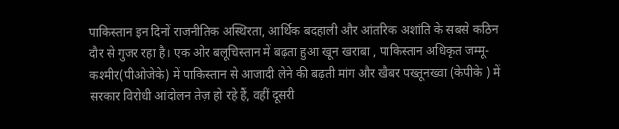पाकिस्तान इन दिनों राजनीतिक अस्थिरता, आर्थिक बदहाली और आंतरिक अशांति के सबसे कठिन दौर से गुजर रहा है। एक ओर बलूचिस्तान में बढ़ता हुआ खून खराबा , पाकिस्तान अधिकृत जम्मू-कश्मीर(पीओजेके) में पाकिस्तान से आजादी लेने की बढ़ती मांग और खैबर पख्तूनख्वा (केपीके ) में सरकार विरोधी आंदोलन तेज़ हो रहे हैं, वहीं दूसरी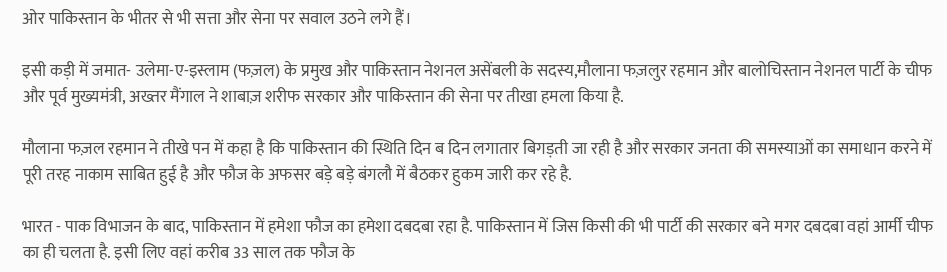ओर पाकिस्तान के भीतर से भी सत्ता और सेना पर सवाल उठने लगे हैं।

इसी कड़ी में जमात- उलेमा-ए-इस्लाम (फज़ल) के प्रमुख और पाकिस्तान नेशनल असेंबली के सदस्य,मौलाना फज़लुर रहमान और बालोचिस्तान नेशनल पार्टी के चीफ और पूर्व मुख्यमंत्री, अख्तर मैंगाल ने शाबाज़ शरीफ सरकार और पाकिस्तान की सेना पर तीखा हमला किया है.

मौलाना फज़ल रहमान ने तीखे पन में कहा है कि पाकिस्तान की स्थिति दिन ब दिन लगातार बिगड़ती जा रही है और सरकार जनता की समस्याओं का समाधान करने में पूरी तरह नाकाम साबित हुई है और फौज के अफसर बड़े बड़े बंगलौ में बैठकर हुकम जारी कर रहे है.

भारत - पाक विभाजन के बाद, पाकिस्तान में हमेशा फौज का हमेशा दबदबा रहा है. पाकिस्तान में जिस किसी की भी पार्टी की सरकार बने मगर दबदबा वहां आर्मी चीफ का ही चलता है. इसी लिए वहां करीब 33 साल तक फौज के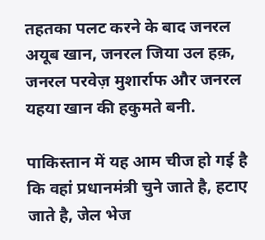तहतका पलट करने के बाद जनरल अयूब खान, जनरल जिया उल हक़, जनरल परवेज़ मुशार्राफ और जनरल यहया खान की हकुमते बनी.

पाकिस्तान में यह आम चीज हो गई है कि वहां प्रधानमंत्री चुने जाते है, हटाए जाते है, जेल भेज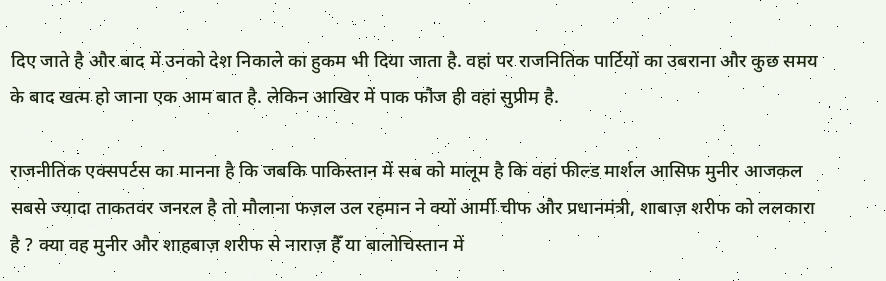दिए जाते है और बाद में उनको देश निकाले का हुकम भी दिया जाता है. वहां पर राजनितिक पार्टियों का उबराना और कुछ समय के बाद खत्म हो जाना एक आम बात है. लेकिन आखिर में पाक फौज ही वहां सुप्रीम है.

राजनीतिक एक्सपर्टस का मानना है कि जबकि पाकिस्तान में सब को मालूम है कि वहां फील्ड मार्शल आसिफ मुनीर आजकल सबसे ज्यादा ताकतवर जनरल है तो मौलाना फज़ल उल रहमान ने क्यों आर्मी चीफ और प्रधानमंत्री, शाबाज़ शरीफ को ललकारा है ? क्या वह मुनीर और शाहबाज़ शरीफ से नाराज़ हैँ या बालोचिस्तान में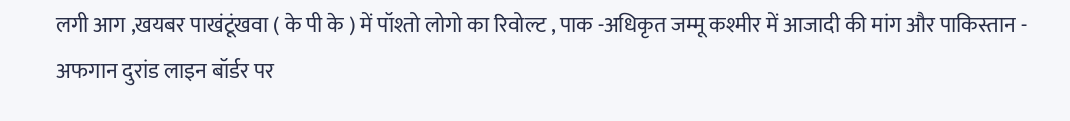लगी आग ,खयबर पाखंटूंखवा ( के पी के ) में पॉश्तो लोगो का रिवोल्ट , पाक -अधिकृत जम्मू कश्मीर में आजादी की मांग और पाकिस्तान - अफगान दुरांड लाइन बॉर्डर पर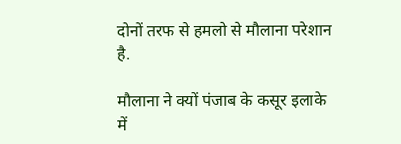दोनों तरफ से हमलो से मौलाना परेशान है.

मौलाना ने क्यों पंजाब के कसूर इलाके में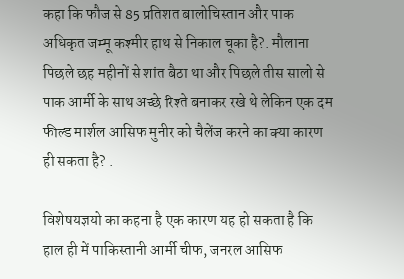कहा कि फौज से 85 प्रतिशत बालोचिस्तान और पाक अधिकृत जम्मू कश्मीर हाथ से निकाल चूका है?. मौलाना पिछले छह महीनों से शांत बैठा था और पिछले तीस सालो से पाक आर्मी के साथ अच्छे रिश्ते बनाकर रखे थे लेकिन एक दम फील्ड मार्शल आसिफ मुनीर को चैलेंज करने का क्या कारण ही सकता है? .

विशेषयज्ञयो का कहना है एक कारण यह हो सकता है कि हाल ही में पाकिस्तानी आर्मी चीफ, जनरल आसिफ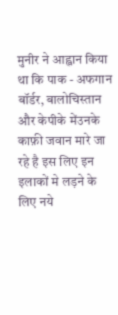मुनीर ने आह्वान किया था कि पाक - अफगान बॉर्डर, बालोचिस्तान और केपीके मेंउनके काफ़ी जवान मारे जा रहे है इस लिए इन इलाकों मे लड़ने के लिए नये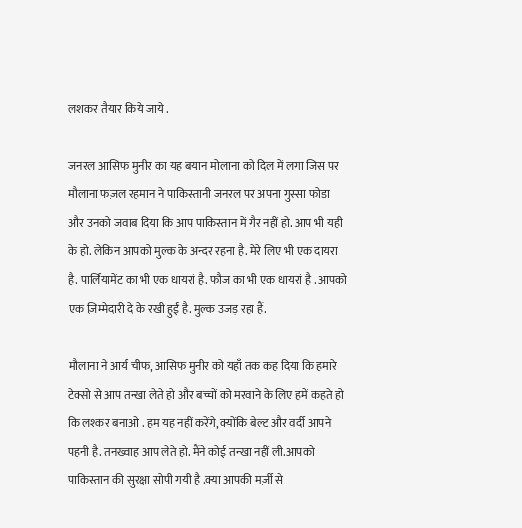लशकर तैयार किये जाये .

जनरल आसिफ मुनीर का यह बयान मोलाना को दिल में लगा जिस पर मौलाना फज़ल रहमान ने पाकिस्तानी जनरल पर अपना गुस्सा फोडा और उनको जवाब दिया कि आप पाकिस्तान में गैर नहीं हो. आप भी यही के हो. लेकिन आपको मुल्क के अन्दर रहना है. मेरे लिए भी एक दायरा है. पार्लियामेंट का भी एक धायरां है. फौज का भी एक धायरां है . आपको एक ज़िम्मेदारी दे के रखी हुईं है. मुल्क उजड़ रहा हैं.

मौलाना ने आर्य चीफ, आसिफ मुनीर को यहाँ तक कह दिया कि हमारे टेक्सो से आप तन्खा लेते हो और बच्चों को मरवाने के लिए हमें कहते हो कि लश्कर बनाओ . हम यह नहीं करेंगे, क्योंकि बेल्ट और वर्दी आपने पहनी है. तनख्वाह आप लेते हो. मैंने कोई तन्खा नहीं ली.आपको पाकिस्तान की सुरक्षा सोपी गयी है .क्या आपकी मर्ज़ी से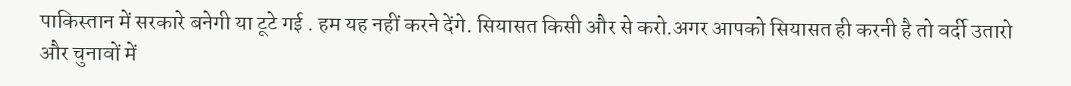पाकिस्तान में सरकारे बनेगी या टूटे गई . हम यह नहीं करने देंगे. सियासत किसी और से करो.अगर आपको सियासत ही करनी है तो वर्दी उतारो और चुनावों में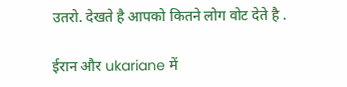उतरो. देखते है आपको कितने लोग वोट देते है .

ईरान और ukariane में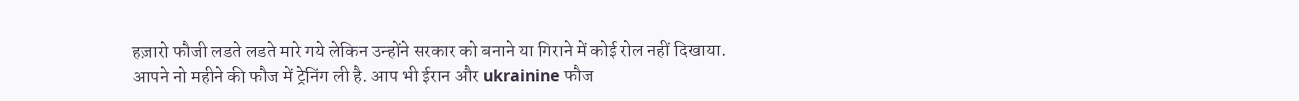हज़ारो फौजी लडते लडते मारे गये लेकिन उन्होंने सरकार को बनाने या गिराने में कोई रोल नहीं दिखाया. आपने नो महीने की फौज में ट्रेनिंग ली है. आप भी ईरान और ukrainine फौज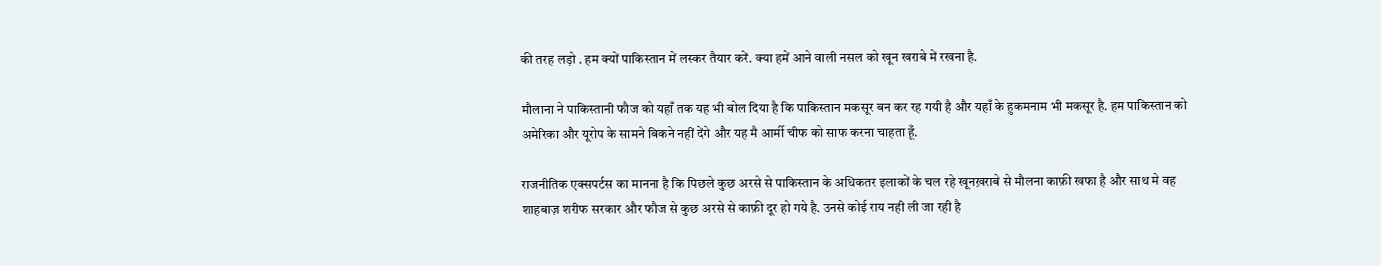की तरह लड़ो . हम क्यों पाकिस्तान में लस्कर तैयार करें. क्या हमें आने वाली नसल को खून खराबे में रखना है.

मौलाना ने पाकिस्तानी फौज को यहाँ तक यह भी बोल दिया है कि पाकिस्तान मकसूर बन कर रह गयी है और यहाँ के हुकमनाम भी मकसूर है. हम पाकिस्तान को अमेरिका और यूरोप के सामने बिकने नहीं देंगे और यह मै आर्मी चीफ को साफ करना चाहता हूँ.

राजनीतिक एक्सपर्टस का मानना है कि पिछले कुछ अरसे से पाकिस्तान के अधिकतर इलाकों के चल रहे खूनख़राबे से मौलना काफ़ी खफा है और साथ मे वह शाहबाज़ शरीफ सरकार और फौज से कुछ अरसे से काफ़ी दूर हो गये है. उनसे कोई राय नही ली जा रही है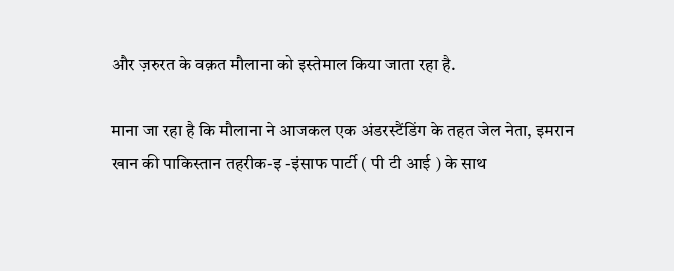और ज़रुरत के वक़त मौलाना को इस्तेमाल किया जाता रहा है.

माना जा रहा है कि मौलाना ने आजकल एक अंडरस्टैंडिंग के तहत जेल नेता, इमरान खान की पाकिस्तान तहरीक-इ -इंसाफ पार्टी ( पी टी आई ) के साथ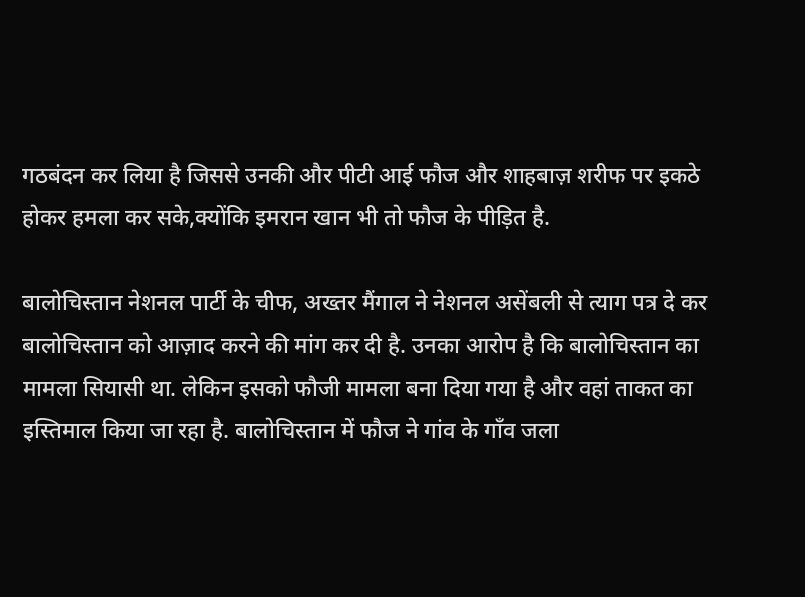गठबंदन कर लिया है जिससे उनकी और पीटी आई फौज और शाहबाज़ शरीफ पर इकठे होकर हमला कर सके,क्योंकि इमरान खान भी तो फौज के पीड़ित है.

बालोचिस्तान नेशनल पार्टी के चीफ, अख्तर मैंगाल ने नेशनल असेंबली से त्याग पत्र दे कर बालोचिस्तान को आज़ाद करने की मांग कर दी है. उनका आरोप है कि बालोचिस्तान का मामला सियासी था. लेकिन इसको फौजी मामला बना दिया गया है और वहां ताकत का इस्तिमाल किया जा रहा है. बालोचिस्तान में फौज ने गांव के गाँव जला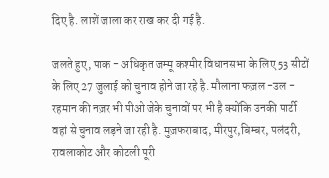दिए है. लाशें जाला कर राख कर दी गई है.

जलते हुए, पाक - अधिकृत जम्मू कश्मीर विधानसभा के लिए 53 सीटों के लिए 27 जुलाई को चुनाव होने जा रहे है. मौलाना फज़ल -उल - रहमान की नज़र भी पीओ जेके चुनावों पर भी है क्योंकि उनकी पार्टी वहां से चुनाव लड़ने जा रही है. मुज़फराबाद, मीरपुर,बिम्बर, पलंदरी, रावलाकोट और कोटली पूरी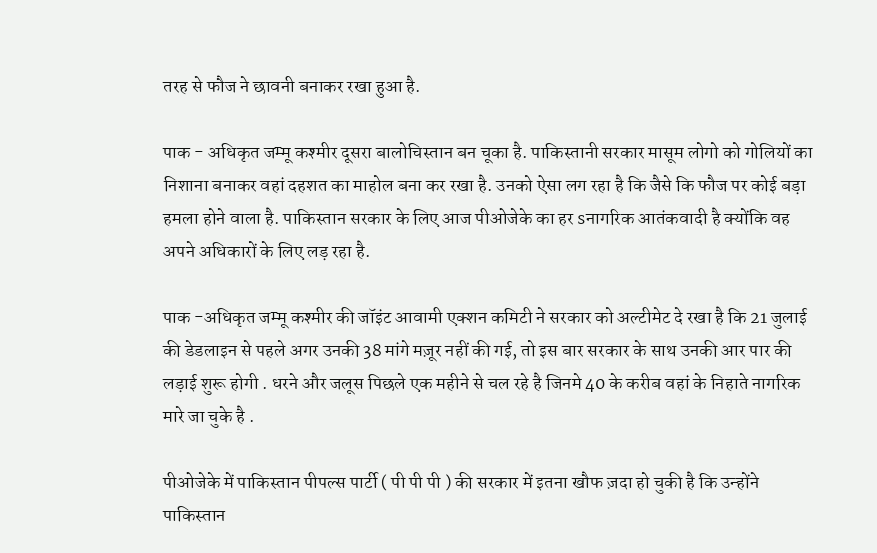तरह से फौज ने छावनी बनाकर रखा हुआ है.

पाक - अधिकृत जम्मू कश्मीर दूसरा बालोचिस्तान बन चूका है. पाकिस्तानी सरकार मासूम लोगो को गोलियों का निशाना बनाकर वहां दहशत का माहोल बना कर रखा है. उनको ऐसा लग रहा है कि जैसे कि फौज पर कोई बड़ा हमला होने वाला है. पाकिस्तान सरकार के लिए आज पीओजेके का हर sनागरिक आतंकवादी है क्योंकि वह अपने अधिकारों के लिए लड़ रहा है.

पाक -अधिकृत जम्मू कश्मीर की जॉइंट आवामी एक्शन कमिटी ने सरकार को अल्टीमेट दे रखा है कि 21 जुलाई की डेडलाइन से पहले अगर उनकी 38 मांगे मज़ूर नहीं की गई, तो इस बार सरकार के साथ उनकी आर पार की लड़ाई शुरू होगी . धरने और जलूस पिछले एक महीने से चल रहे है जिनमे 40 के करीब वहां के निहाते नागरिक मारे जा चुके है .

पीओजेके में पाकिस्तान पीपल्स पार्टी ( पी पी पी ) की सरकार में इतना खौफ ज़दा हो चुकी है कि उन्होंने पाकिस्तान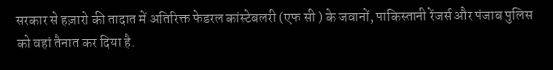सरकार से हज़ारो की तादात में अतिरिक्त फेडरल कांस्टेबलरी (एफ सी ) के जवानों, पाकिस्तानी रेंजर्स और पंजाब पुलिस को वहां तैनात कर दिया है.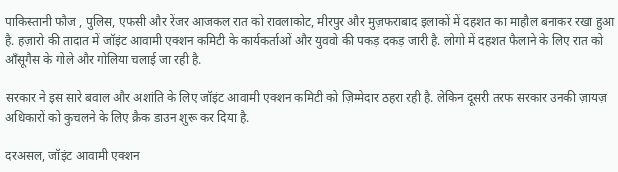पाकिस्तानी फौज , पुलिस, एफसी और रेंजर आजकल रात को रावलाकोट, मीरपुर और मुज़फराबाद इलाकों में दहशत का माहौल बनाकर रखा हुआ है. हज़ारो की तादात में जॉइंट आवामी एक्शन कमिटी के कार्यकर्ताओं और युववो की पकड़ दकड़ जारी है. लोगो में दहशत फैलाने के लिए रात को आँसूगैस के गोले और गोलिया चलाई जा रही है.

सरकार ने इस सारे बवाल और अशांति के लिए जॉइंट आवामी एक्शन कमिटी को ज़िम्मेदार ठहरा रही है. लेकिन दूसरी तरफ सरकार उनकी ज़ायज़ अधिकारों को कुचलने के लिए क्रैक डाउन शुरू कर दिया है.

दरअसल, जॉइंट आवामी एक्शन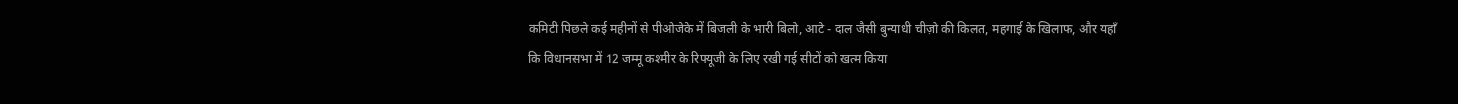कमिटी पिछले कई महीनों से पीओजेके में बिजली के भारी बिलो, आटे - दाल जैसी बुन्याधी चीज़ो की किलत, महगाई के खिलाफ, और यहाँ कि विधानसभा में 12 जम्मू कश्मीर के रिफ्यूजी के लिए रखी गई सीटों को खत्म किया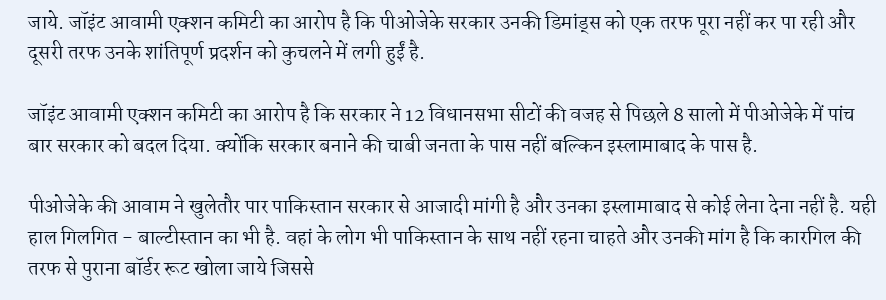जाये. जॉइंट आवामी एक्शन कमिटी का आरोप है कि पीओजेके सरकार उनकी डिमांड्स को एक तरफ पूरा नहीं कर पा रही और दूसरी तरफ उनके शांतिपूर्ण प्रदर्शन को कुचलने में लगी हुईं है.

जॉइंट आवामी एक्शन कमिटी का आरोप है कि सरकार ने 12 विधानसभा सीटों की वजह से पिछले 8 सालो में पीओजेके में पांच बार सरकार को बदल दिया. क्योंकि सरकार बनाने की चाबी जनता के पास नहीं बल्किन इस्लामाबाद के पास है.

पीओजेके की आवाम ने खुलेतौर पार पाकिस्तान सरकार से आजादी मांगी है और उनका इस्लामाबाद से कोई लेना देना नहीं है. यही हाल गिलगित - बाल्टीस्तान का भी है. वहां के लोग भी पाकिस्तान के साथ नहीं रहना चाहते और उनकी मांग है कि कारगिल की तरफ से पुराना बॉर्डर रूट खोला जाये जिससे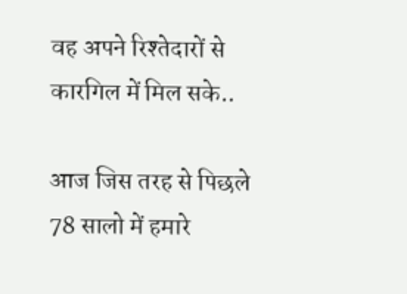वह अपने रिश्तेदारों से कारगिल में मिल सके..

आज जिस तरह से पिछले 78 सालो में हमारे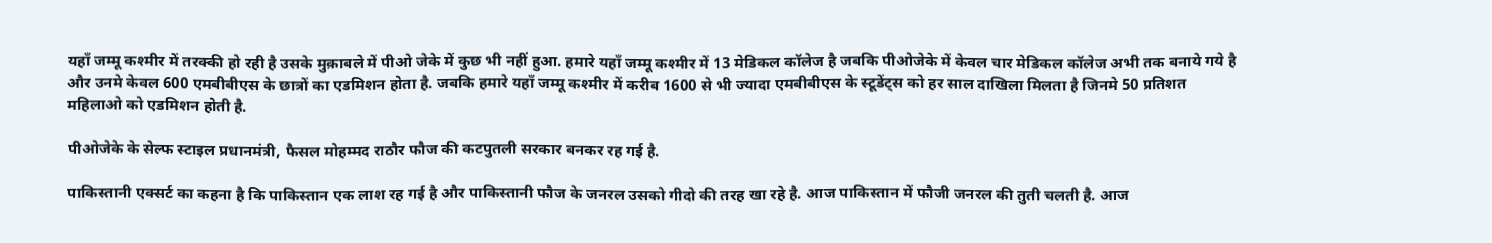यहाँ जम्मू कश्मीर में तरक्की हो रही है उसके मुक़ाबले में पीओ जेके में कुछ भी नहीं हुआ. हमारे यहाँ जम्मू कश्मीर में 13 मेडिकल कॉलेज है जबकि पीओजेके में केवल चार मेडिकल कॉलेज अभी तक बनाये गये है और उनमे केवल 600 एमबीबीएस के छात्रों का एडमिशन होता है. जबकि हमारे यहाँ जम्मू कश्मीर में करीब 1600 से भी ज्यादा एमबीबीएस के स्टूडेंट्स को हर साल दाखिला मिलता है जिनमे 50 प्रतिशत महिलाओ को एडमिशन होती है.

पीओजेके के सेल्फ स्टाइल प्रधानमंत्री, फैसल मोहम्मद राठौर फौज की कटपुतली सरकार बनकर रह गई है.

पाकिस्तानी एक्सर्ट का कहना है कि पाकिस्तान एक लाश रह गई है और पाकिस्तानी फौज के जनरल उसको गीदो की तरह खा रहे है. आज पाकिस्तान में फौजी जनरल की तुती चलती है. आज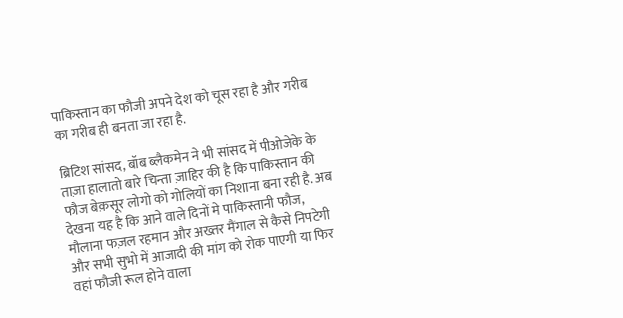पाकिस्तान का फौजी अपने देश को चूस रहा है और गरीब का गरीब ही बनता जा रहा है.

ब्रिटिश सांसद, बॉब ब्लैकमेन ने भी सांसद में पीओजेके के ताज़ा हालातो बारे चिन्ता ज़ाहिर की है कि पाकिस्तान की फौज बेक़सूर लोगो को गोलियों का निशाना बना रही है. अब देखना यह है कि आने वाले दिनों मे पाकिस्तानी फौज, मौलाना फज़ल रहमान और अख्तर मैंगाल से कैसे निपटेगी और सभी सुभो में आजादी की मांग को रोक पाएगी या फिर वहां फौजी रूल होने वाला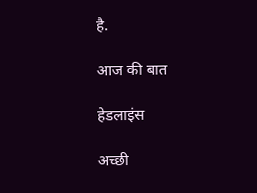है.

आज की बात

हेडलाइंस

अच्छी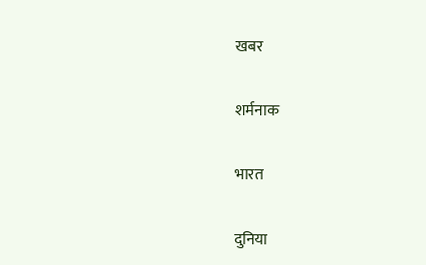खबर

शर्मनाक

भारत

दुनिया